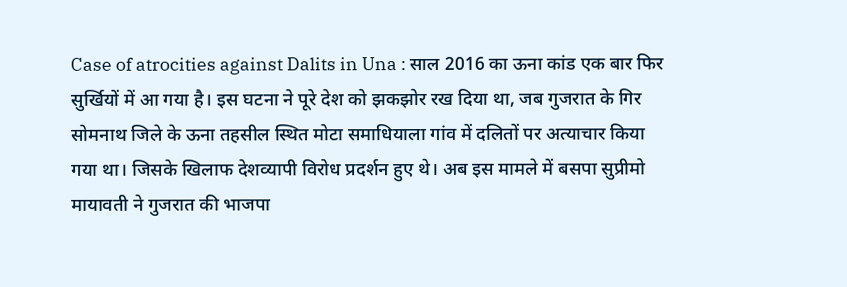Case of atrocities against Dalits in Una : साल 2016 का ऊना कांड एक बार फिर सुर्खियों में आ गया है। इस घटना ने पूरे देश को झकझोर रख दिया था, जब गुजरात के गिर सोमनाथ जिले के ऊना तहसील स्थित मोटा समाधियाला गांव में दलितों पर अत्याचार किया गया था। जिसके खिलाफ देशव्यापी विरोध प्रदर्शन हुए थे। अब इस मामले में बसपा सुप्रीमो मायावती ने गुजरात की भाजपा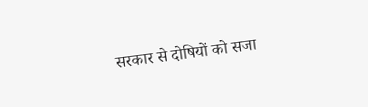सरकार से दोषियों को सजा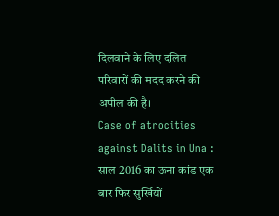दिलवाने के लिए दलित परिवारों की मदद करने की अपील की है।
Case of atrocities against Dalits in Una : साल 2016 का ऊना कांड एक बार फिर सुर्खियों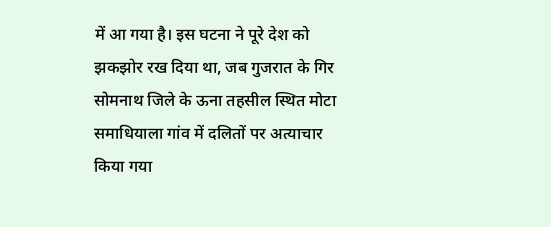में आ गया है। इस घटना ने पूरे देश को झकझोर रख दिया था, जब गुजरात के गिर सोमनाथ जिले के ऊना तहसील स्थित मोटा समाधियाला गांव में दलितों पर अत्याचार किया गया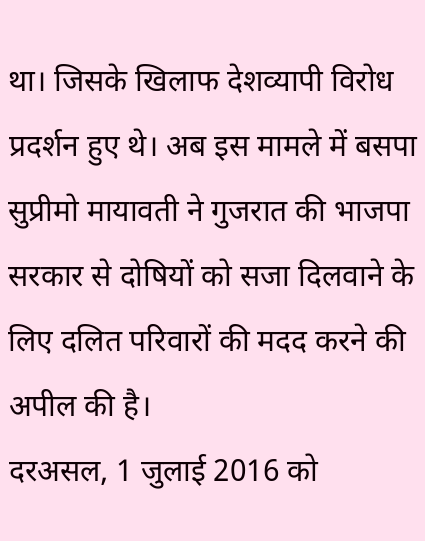था। जिसके खिलाफ देशव्यापी विरोध प्रदर्शन हुए थे। अब इस मामले में बसपा सुप्रीमो मायावती ने गुजरात की भाजपा सरकार से दोषियों को सजा दिलवाने के लिए दलित परिवारों की मदद करने की अपील की है।
दरअसल, 1 जुलाई 2016 को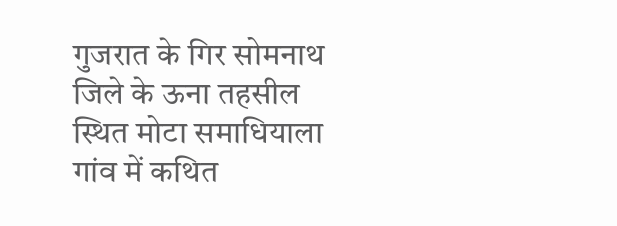गुजरात के गिर सोमनाथ जिले के ऊना तहसील स्थित मोटा समाधियाला गांव में कथित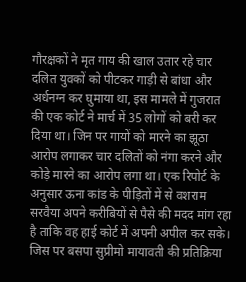गौरक्षकों ने मृत गाय की खाल उतार रहे चार दलित युवकों को पीटकर गाड़ी से बांधा और अर्धनग्न कर घुमाया था, इस मामले में गुजरात की एक कोर्ट ने मार्च में 35 लोगों को बरी कर दिया था। जिन पर गायों को मारने का झूठा आरोप लगाकर चार दलितों को नंगा करने और कोड़े मारने का आरोप लगा था। एक रिपोर्ट के अनुसार ऊना कांड के पीड़ितों में से वशराम सरवैया अपने करीबियों से पैसे की मदद मांग रहा है ताकि वह हाई कोर्ट में अपनी अपील कर सके। जिस पर बसपा सुप्रीमो मायावती की प्रतिक्रिया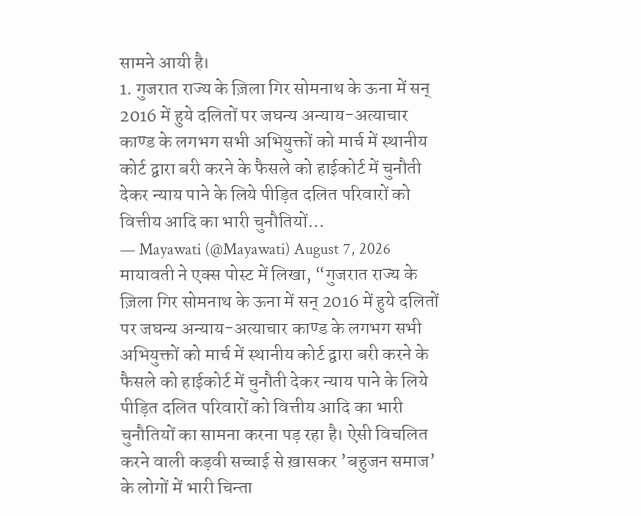सामने आयी है।
1. गुजरात राज्य के ज़िला गिर सोमनाथ के ऊना में सन् 2016 में हुये दलितों पर जघन्य अन्याय-अत्याचार काण्ड के लगभग सभी अभियुक्तों को मार्च में स्थानीय कोर्ट द्वारा बरी करने के फैसले को हाईकोर्ट में चुनौती देकर न्याय पाने के लिये पीड़ित दलित परिवारों को वित्तीय आदि का भारी चुनौतियों…
— Mayawati (@Mayawati) August 7, 2026
मायावती ने एक्स पोस्ट में लिखा, “गुजरात राज्य के ज़िला गिर सोमनाथ के ऊना में सन् 2016 में हुये दलितों पर जघन्य अन्याय-अत्याचार काण्ड के लगभग सभी अभियुक्तों को मार्च में स्थानीय कोर्ट द्वारा बरी करने के फैसले को हाईकोर्ट में चुनौती देकर न्याय पाने के लिये पीड़ित दलित परिवारों को वित्तीय आदि का भारी चुनौतियों का सामना करना पड़ रहा है। ऐसी विचलित करने वाली कड़वी सच्चाई से ख़ासकर ’बहुजन समाज’ के लोगों में भारी चिन्ता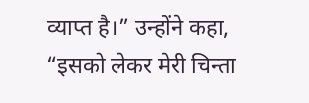व्याप्त है।” उन्होंने कहा, “इसको लेकर मेरी चिन्ता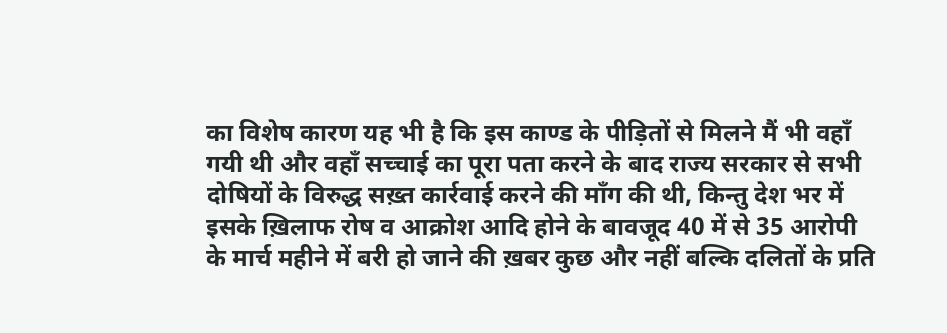का विशेष कारण यह भी है कि इस काण्ड के पीड़ितों से मिलने मैं भी वहाँ गयी थी और वहाँ सच्चाई का पूरा पता करने के बाद राज्य सरकार से सभी दोषियों के विरुद्ध सख़्त कार्रवाई करने की माँग की थी, किन्तु देश भर में इसके ख़िलाफ रोष व आक्रोश आदि होने के बावजूद 40 में से 35 आरोपी के मार्च महीने में बरी हो जाने की ख़बर कुछ और नहीं बल्कि दलितों के प्रति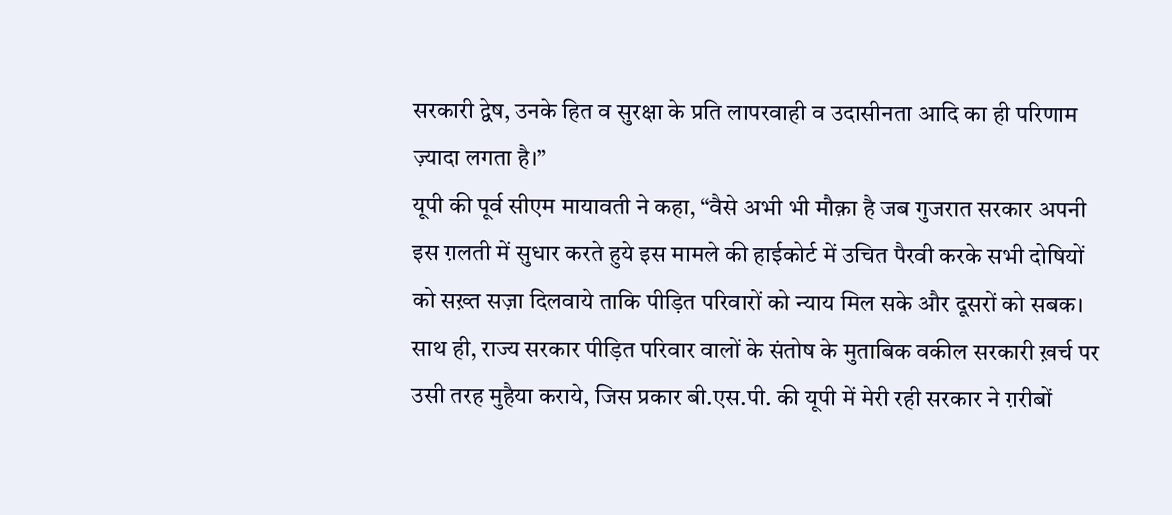सरकारी द्वेष, उनके हित व सुरक्षा के प्रति लापरवाही व उदासीनता आदि का ही परिणाम ज़्यादा लगता है।”
यूपी की पूर्व सीएम मायावती ने कहा, “वैसे अभी भी मौक़ा है जब गुजरात सरकार अपनी इस ग़लती में सुधार करते हुये इस मामले की हाईकोर्ट में उचित पैरवी करके सभी दोषियों को सख़्त सज़ा दिलवाये ताकि पीड़ित परिवारों को न्याय मिल सके और दूसरों को सबक। साथ ही, राज्य सरकार पीड़ित परिवार वालों के संतोष के मुताबिक वकील सरकारी ख़र्च पर उसी तरह मुहैया कराये, जिस प्रकार बी.एस.पी. की यूपी में मेरी रही सरकार ने ग़रीबों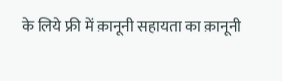के लिये फ्री में क़ानूनी सहायता का क़ानूनी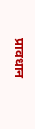प्रावधान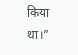किया था।”